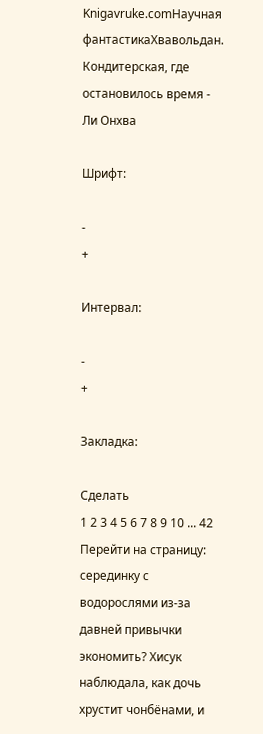Knigavruke.comНаучная фантастикаХвавольдан. Кондитерская, где остановилось время - Ли Онхва

Шрифт:

-
+

Интервал:

-
+

Закладка:

Сделать
1 2 3 4 5 6 7 8 9 10 ... 42
Перейти на страницу:
серединку с водорослями из-за давней привычки экономить? Хисук наблюдала, как дочь хрустит чонбёнами, и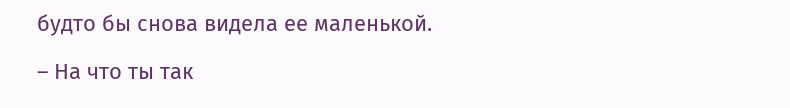будто бы снова видела ее маленькой.

– На что ты так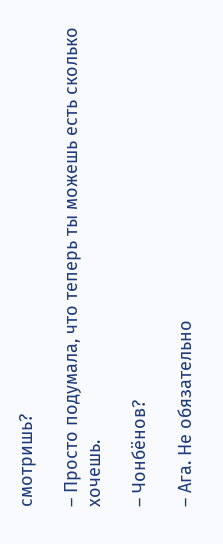смотришь?

– Просто подумала, что теперь ты можешь есть сколько хочешь.

– Чонбёнов?

– Ага. Не обязательно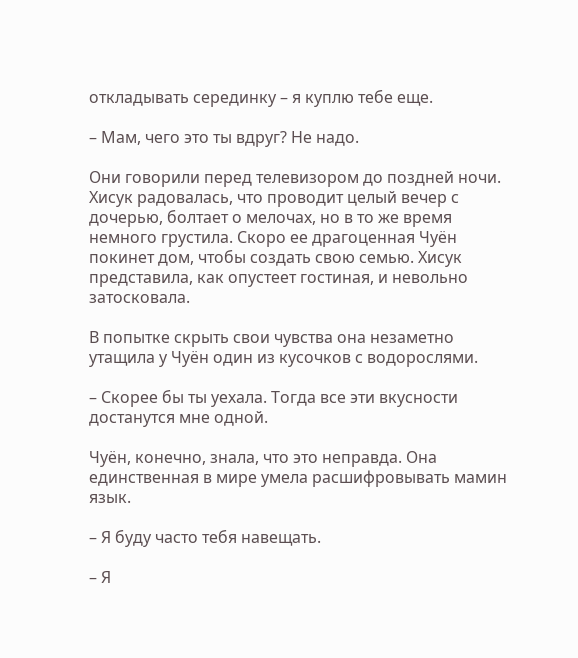откладывать серединку – я куплю тебе еще.

– Мам, чего это ты вдруг? Не надо.

Они говорили перед телевизором до поздней ночи. Хисук радовалась, что проводит целый вечер с дочерью, болтает о мелочах, но в то же время немного грустила. Скоро ее драгоценная Чуён покинет дом, чтобы создать свою семью. Хисук представила, как опустеет гостиная, и невольно затосковала.

В попытке скрыть свои чувства она незаметно утащила у Чуён один из кусочков с водорослями.

– Скорее бы ты уехала. Тогда все эти вкусности достанутся мне одной.

Чуён, конечно, знала, что это неправда. Она единственная в мире умела расшифровывать мамин язык.

– Я буду часто тебя навещать.

– Я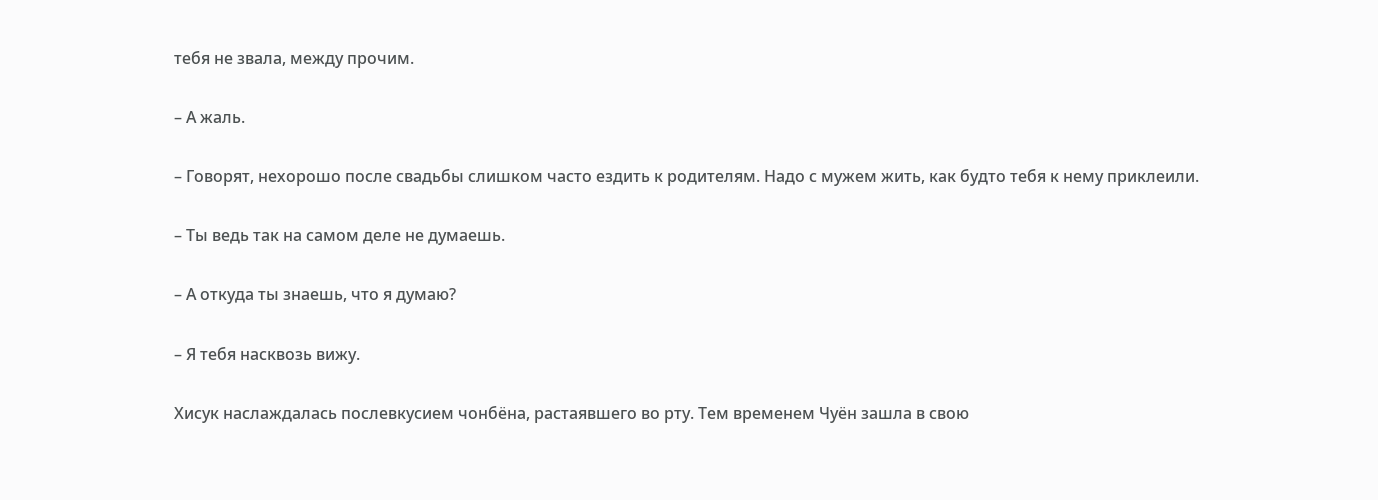тебя не звала, между прочим.

– А жаль.

– Говорят, нехорошо после свадьбы слишком часто ездить к родителям. Надо с мужем жить, как будто тебя к нему приклеили.

– Ты ведь так на самом деле не думаешь.

– А откуда ты знаешь, что я думаю?

– Я тебя насквозь вижу.

Хисук наслаждалась послевкусием чонбёна, растаявшего во рту. Тем временем Чуён зашла в свою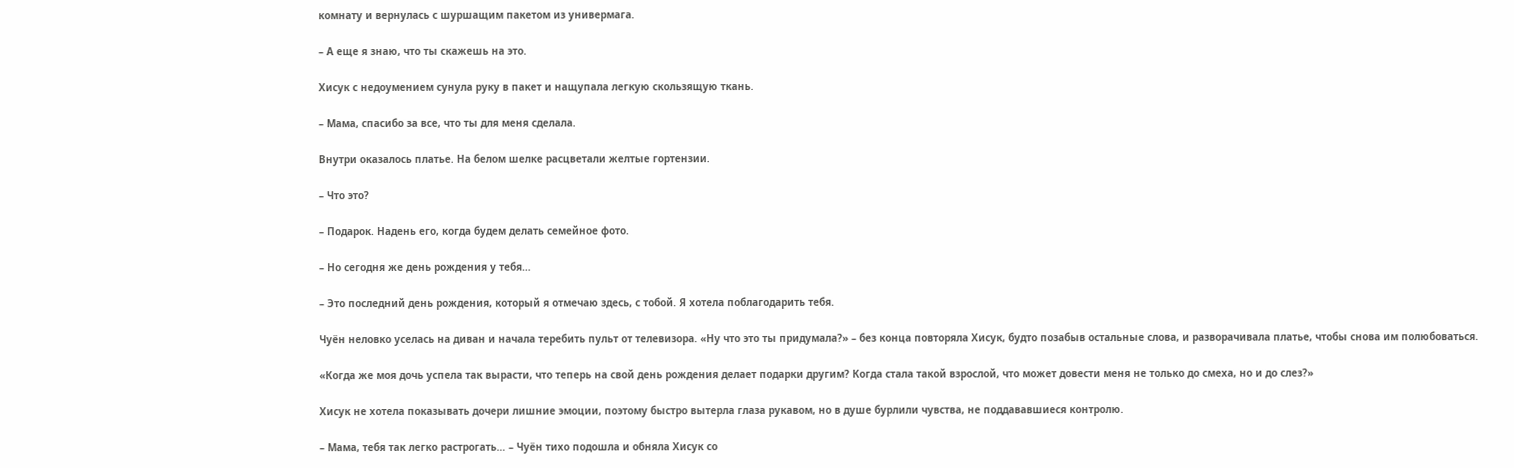комнату и вернулась с шуршащим пакетом из универмага.

– А еще я знаю, что ты скажешь на это.

Хисук с недоумением сунула руку в пакет и нащупала легкую скользящую ткань.

– Мама, спасибо за все, что ты для меня сделала.

Внутри оказалось платье. На белом шелке расцветали желтые гортензии.

– Что это?

– Подарок. Надень его, когда будем делать семейное фото.

– Но сегодня же день рождения у тебя…

– Это последний день рождения, который я отмечаю здесь, с тобой. Я хотела поблагодарить тебя.

Чуён неловко уселась на диван и начала теребить пульт от телевизора. «Ну что это ты придумала?» – без конца повторяла Хисук, будто позабыв остальные слова, и разворачивала платье, чтобы снова им полюбоваться.

«Когда же моя дочь успела так вырасти, что теперь на свой день рождения делает подарки другим? Когда стала такой взрослой, что может довести меня не только до смеха, но и до слез?»

Хисук не хотела показывать дочери лишние эмоции, поэтому быстро вытерла глаза рукавом, но в душе бурлили чувства, не поддававшиеся контролю.

– Мама, тебя так легко растрогать… – Чуён тихо подошла и обняла Хисук со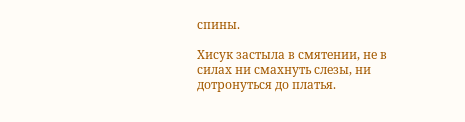спины.

Хисук застыла в смятении, не в силах ни смахнуть слезы, ни дотронуться до платья.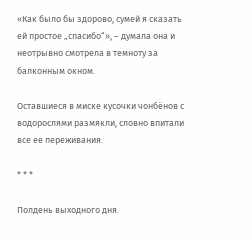«Как было бы здорово, сумей я сказать ей простое „спасибо“», – думала она и неотрывно смотрела в темноту за балконным окном.

Оставшиеся в миске кусочки чонбёнов с водорослями размякли, словно впитали все ее переживания.

* * *

Полдень выходного дня.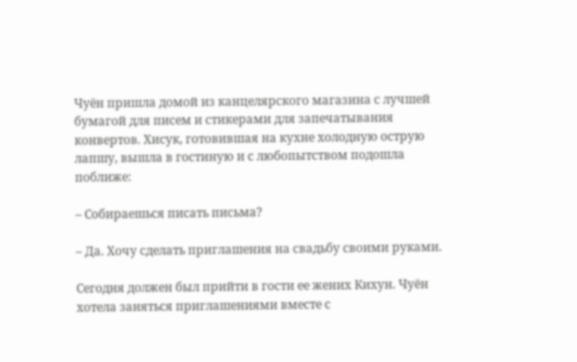Чуён пришла домой из канцелярского магазина с лучшей бумагой для писем и стикерами для запечатывания конвертов. Хисук, готовившая на кухне холодную острую лапшу, вышла в гостиную и с любопытством подошла поближе:

– Собираешься писать письма?

– Да. Хочу сделать приглашения на свадьбу своими руками.

Сегодня должен был прийти в гости ее жених Кихун. Чуён хотела заняться приглашениями вместе с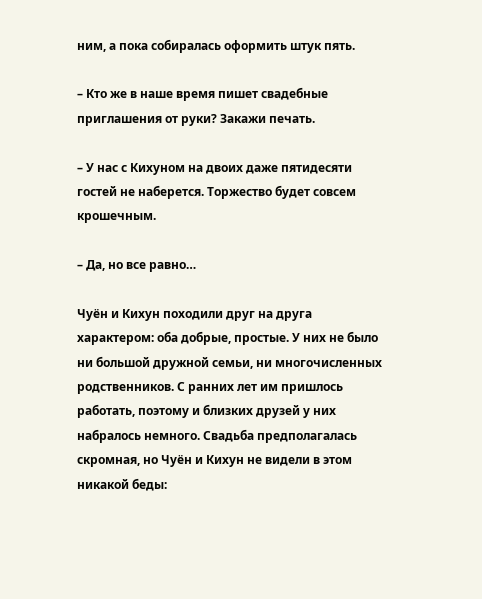ним, а пока собиралась оформить штук пять.

– Кто же в наше время пишет свадебные приглашения от руки? Закажи печать.

– У нас с Кихуном на двоих даже пятидесяти гостей не наберется. Торжество будет совсем крошечным.

– Да, но все равно…

Чуён и Кихун походили друг на друга характером: оба добрые, простые. У них не было ни большой дружной семьи, ни многочисленных родственников. С ранних лет им пришлось работать, поэтому и близких друзей у них набралось немного. Свадьба предполагалась скромная, но Чуён и Кихун не видели в этом никакой беды: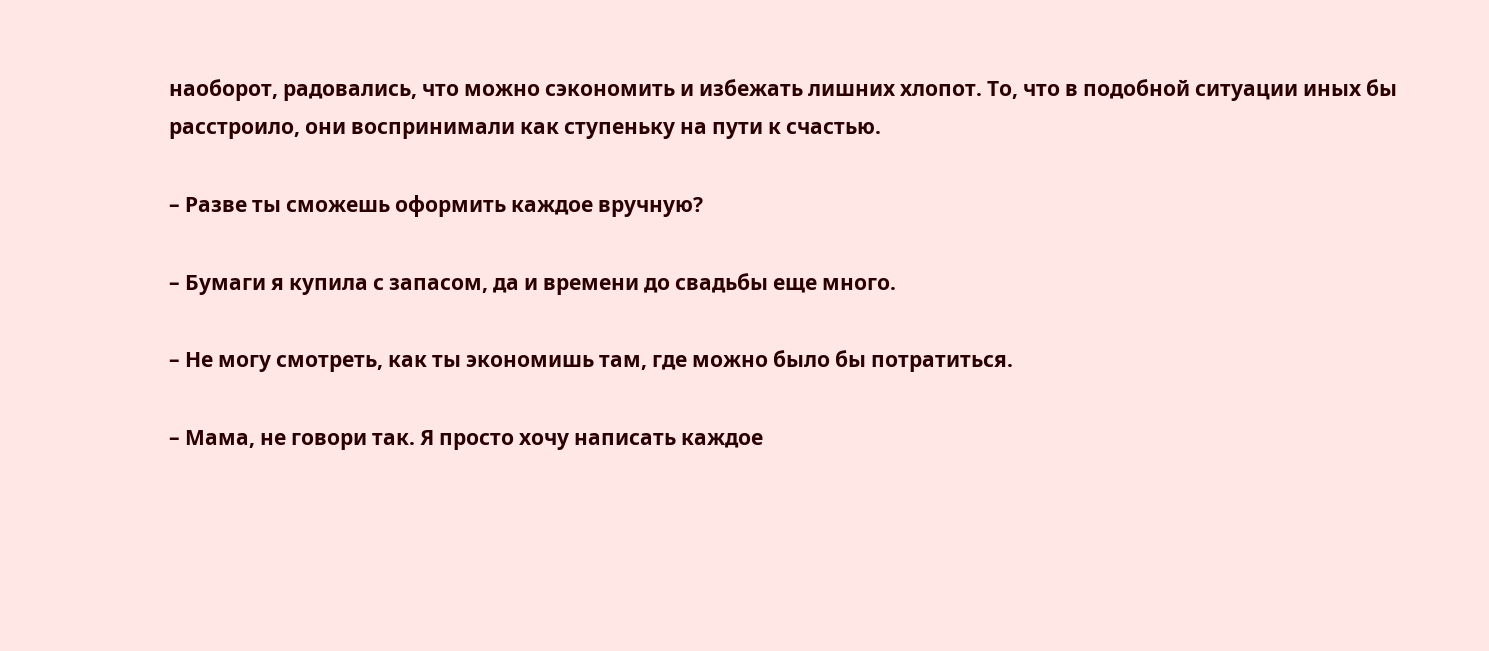наоборот, радовались, что можно сэкономить и избежать лишних хлопот. То, что в подобной ситуации иных бы расстроило, они воспринимали как ступеньку на пути к счастью.

– Разве ты сможешь оформить каждое вручную?

– Бумаги я купила с запасом, да и времени до свадьбы еще много.

– Не могу смотреть, как ты экономишь там, где можно было бы потратиться.

– Мама, не говори так. Я просто хочу написать каждое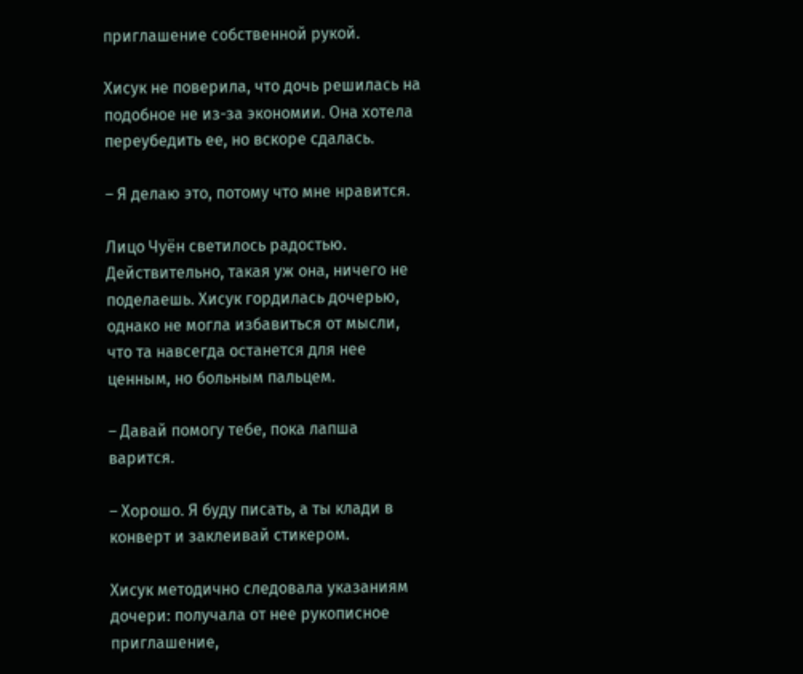приглашение собственной рукой.

Хисук не поверила, что дочь решилась на подобное не из-за экономии. Она хотела переубедить ее, но вскоре сдалась.

– Я делаю это, потому что мне нравится.

Лицо Чуён светилось радостью. Действительно, такая уж она, ничего не поделаешь. Хисук гордилась дочерью, однако не могла избавиться от мысли, что та навсегда останется для нее ценным, но больным пальцем.

– Давай помогу тебе, пока лапша варится.

– Хорошо. Я буду писать, а ты клади в конверт и заклеивай стикером.

Хисук методично следовала указаниям дочери: получала от нее рукописное приглашение,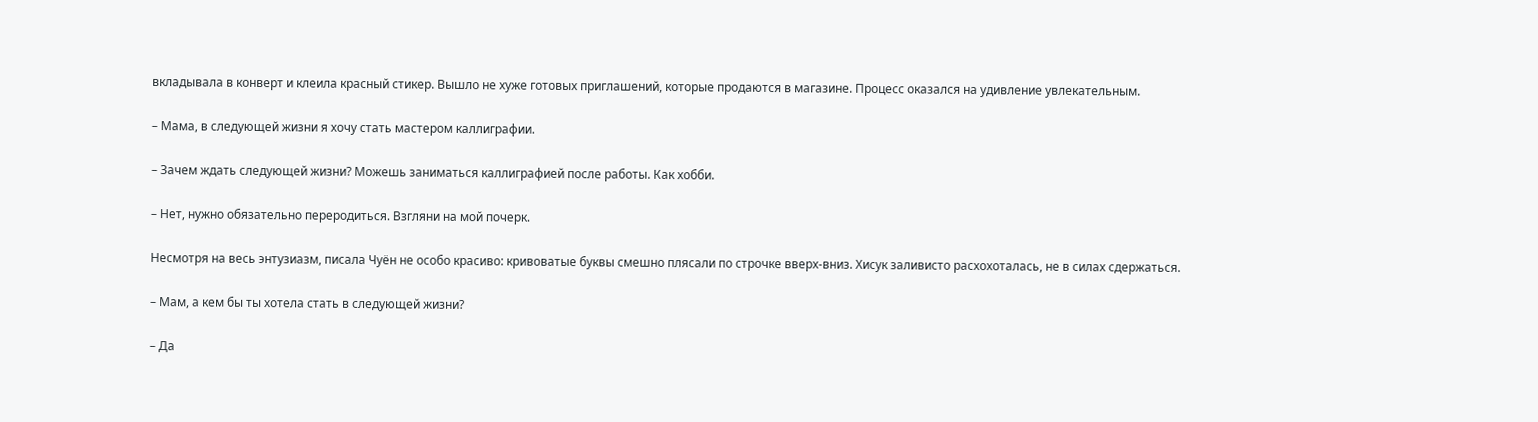вкладывала в конверт и клеила красный стикер. Вышло не хуже готовых приглашений, которые продаются в магазине. Процесс оказался на удивление увлекательным.

– Мама, в следующей жизни я хочу стать мастером каллиграфии.

– Зачем ждать следующей жизни? Можешь заниматься каллиграфией после работы. Как хобби.

– Нет, нужно обязательно переродиться. Взгляни на мой почерк.

Несмотря на весь энтузиазм, писала Чуён не особо красиво: кривоватые буквы смешно плясали по строчке вверх-вниз. Хисук заливисто расхохоталась, не в силах сдержаться.

– Мам, а кем бы ты хотела стать в следующей жизни?

– Да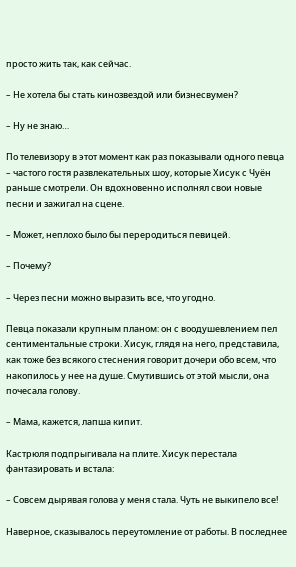просто жить так, как сейчас.

– Не хотела бы стать кинозвездой или бизнесвумен?

– Ну не знаю…

По телевизору в этот момент как раз показывали одного певца – частого гостя развлекательных шоу, которые Хисук с Чуён раньше смотрели. Он вдохновенно исполнял свои новые песни и зажигал на сцене.

– Может, неплохо было бы переродиться певицей.

– Почему?

– Через песни можно выразить все, что угодно.

Певца показали крупным планом: он с воодушевлением пел сентиментальные строки. Хисук, глядя на него, представила, как тоже без всякого стеснения говорит дочери обо всем, что накопилось у нее на душе. Смутившись от этой мысли, она почесала голову.

– Мама, кажется, лапша кипит.

Кастрюля подпрыгивала на плите. Хисук перестала фантазировать и встала:

– Совсем дырявая голова у меня стала. Чуть не выкипело все!

Наверное, сказывалось переутомление от работы. В последнее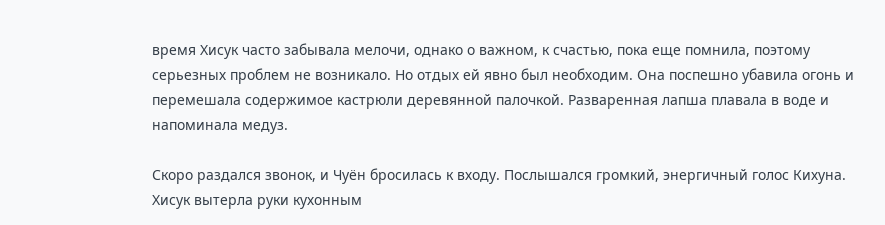время Хисук часто забывала мелочи, однако о важном, к счастью, пока еще помнила, поэтому серьезных проблем не возникало. Но отдых ей явно был необходим. Она поспешно убавила огонь и перемешала содержимое кастрюли деревянной палочкой. Разваренная лапша плавала в воде и напоминала медуз.

Скоро раздался звонок, и Чуён бросилась к входу. Послышался громкий, энергичный голос Кихуна. Хисук вытерла руки кухонным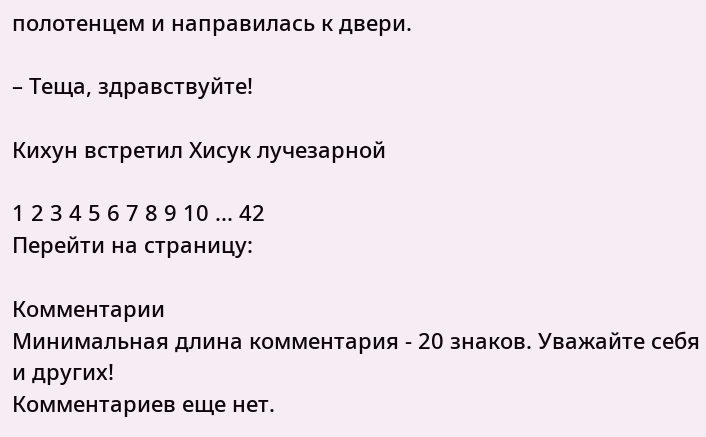полотенцем и направилась к двери.

– Теща, здравствуйте!

Кихун встретил Хисук лучезарной

1 2 3 4 5 6 7 8 9 10 ... 42
Перейти на страницу:

Комментарии
Минимальная длина комментария - 20 знаков. Уважайте себя и других!
Комментариев еще нет.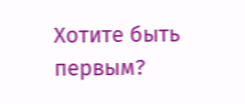Хотите быть первым?